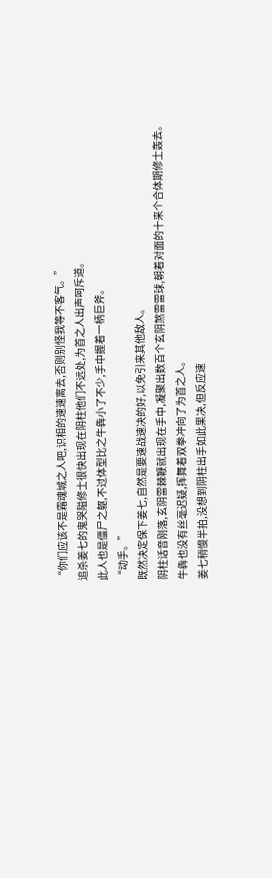“你们应该不是霜魂城之人吧,识相的速速离去,否则别怪我等不客气。”
追杀姜七的鬼哭隘修士很快出现在阴柱他们不远处,为首之人出声呵斥道。
此人也是僵尸之躯,不过体型比之牛犇小了不少,手中握着一柄巨斧。
“动手。”
既然决定保下姜七,自然是要速战速决的好,以免引来其他敌人。
阴柱话音刚落,玄阴雷棘鞭就出现在手中,凝聚出数百个玄阴煞雷雷球,朝着对面的十来个合体期修士轰去。
牛犇也没有丝毫迟疑,挥舞着双拳冲向了为首之人。
姜七稍慢半拍,没想到阴柱出手如此果决,但反应速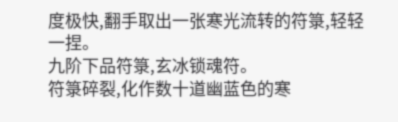度极快,翻手取出一张寒光流转的符箓,轻轻一捏。
九阶下品符箓,玄冰锁魂符。
符箓碎裂,化作数十道幽蓝色的寒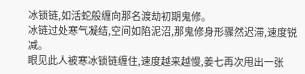冰锁链,如活蛇般缠向那名渡劫初期鬼修。
冰链过处寒气凝结,空间如陷泥沼,那鬼修身形骤然迟滞,速度锐减。
眼见此人被寒冰锁链缠住,速度越来越慢,姜七再次甩出一张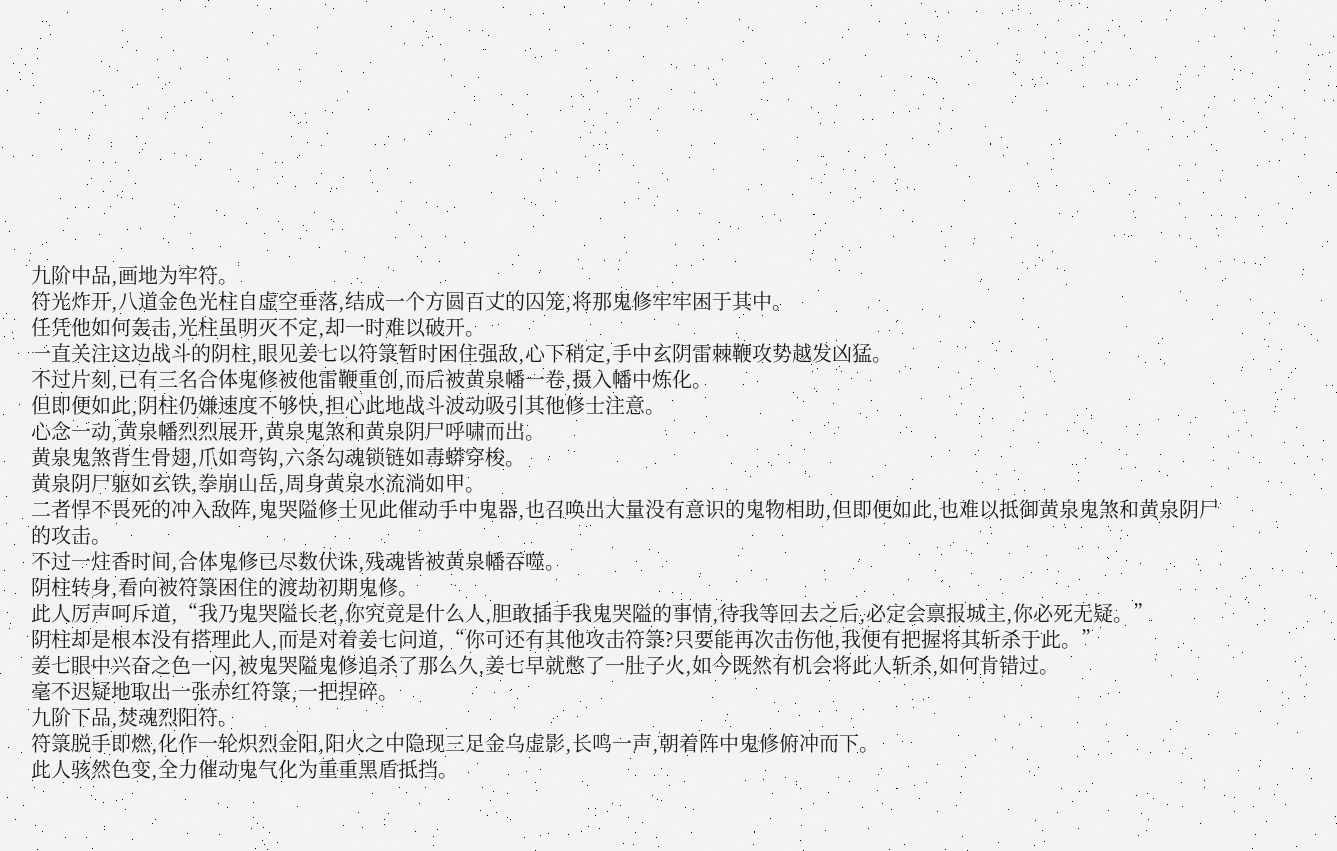九阶中品,画地为牢符。
符光炸开,八道金色光柱自虚空垂落,结成一个方圆百丈的囚笼,将那鬼修牢牢困于其中。
任凭他如何轰击,光柱虽明灭不定,却一时难以破开。
一直关注这边战斗的阴柱,眼见姜七以符箓暂时困住强敌,心下稍定,手中玄阴雷棘鞭攻势越发凶猛。
不过片刻,已有三名合体鬼修被他雷鞭重创,而后被黄泉幡一卷,摄入幡中炼化。
但即便如此,阴柱仍嫌速度不够快,担心此地战斗波动吸引其他修士注意。
心念一动,黄泉幡烈烈展开,黄泉鬼煞和黄泉阴尸呼啸而出。
黄泉鬼煞背生骨翅,爪如弯钩,六条勾魂锁链如毒蟒穿梭。
黄泉阴尸躯如玄铁,拳崩山岳,周身黄泉水流淌如甲。
二者悍不畏死的冲入敌阵,鬼哭隘修士见此催动手中鬼器,也召唤出大量没有意识的鬼物相助,但即便如此,也难以抵御黄泉鬼煞和黄泉阴尸的攻击。
不过一炷香时间,合体鬼修已尽数伏诛,残魂皆被黄泉幡吞噬。
阴柱转身,看向被符箓困住的渡劫初期鬼修。
此人厉声呵斥道,“我乃鬼哭隘长老,你究竟是什么人,胆敢插手我鬼哭隘的事情,待我等回去之后,必定会禀报城主,你必死无疑。”
阴柱却是根本没有搭理此人,而是对着姜七问道,“你可还有其他攻击符箓?只要能再次击伤他,我便有把握将其斩杀于此。”
姜七眼中兴奋之色一闪,被鬼哭隘鬼修追杀了那么久,姜七早就憋了一肚子火,如今既然有机会将此人斩杀,如何肯错过。
毫不迟疑地取出一张赤红符箓,一把捏碎。
九阶下品,焚魂烈阳符。
符箓脱手即燃,化作一轮炽烈金阳,阳火之中隐现三足金乌虚影,长鸣一声,朝着阵中鬼修俯冲而下。
此人骇然色变,全力催动鬼气化为重重黑盾抵挡。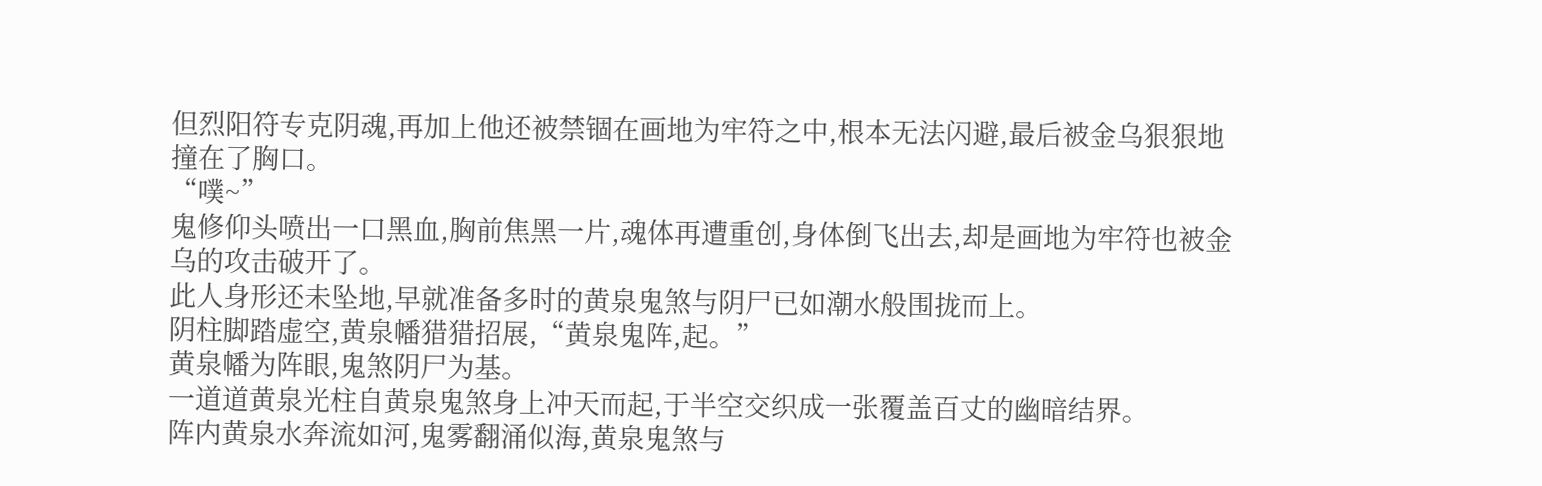但烈阳符专克阴魂,再加上他还被禁锢在画地为牢符之中,根本无法闪避,最后被金乌狠狠地撞在了胸口。
“噗~”
鬼修仰头喷出一口黑血,胸前焦黑一片,魂体再遭重创,身体倒飞出去,却是画地为牢符也被金乌的攻击破开了。
此人身形还未坠地,早就准备多时的黄泉鬼煞与阴尸已如潮水般围拢而上。
阴柱脚踏虚空,黄泉幡猎猎招展,“黄泉鬼阵,起。”
黄泉幡为阵眼,鬼煞阴尸为基。
一道道黄泉光柱自黄泉鬼煞身上冲天而起,于半空交织成一张覆盖百丈的幽暗结界。
阵内黄泉水奔流如河,鬼雾翻涌似海,黄泉鬼煞与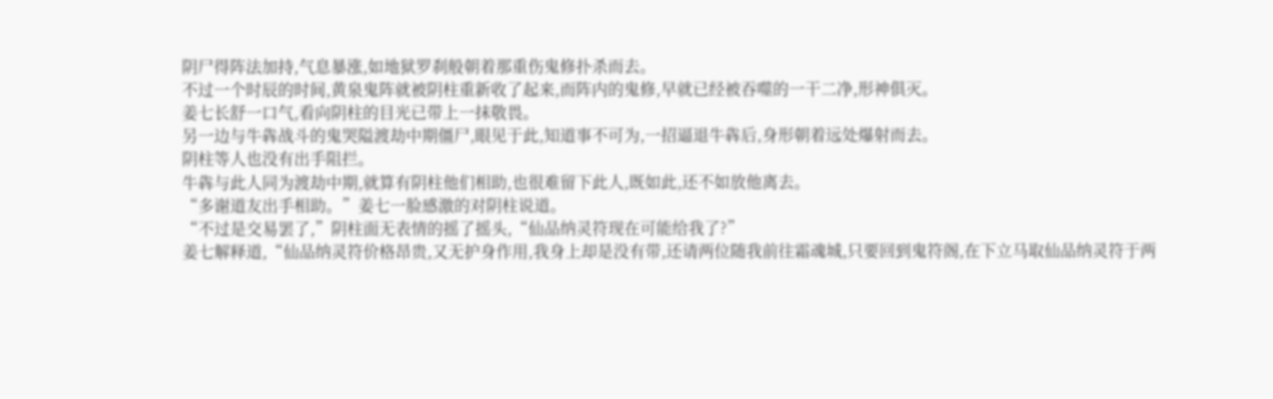阴尸得阵法加持,气息暴涨,如地狱罗刹般朝着那重伤鬼修扑杀而去。
不过一个时辰的时间,黄泉鬼阵就被阴柱重新收了起来,而阵内的鬼修,早就已经被吞噬的一干二净,形神俱灭。
姜七长舒一口气,看向阴柱的目光已带上一抹敬畏。
另一边与牛犇战斗的鬼哭隘渡劫中期僵尸,眼见于此,知道事不可为,一招逼退牛犇后,身形朝着远处爆射而去。
阴柱等人也没有出手阻拦。
牛犇与此人同为渡劫中期,就算有阴柱他们相助,也很难留下此人,既如此,还不如放他离去。
“多谢道友出手相助。”姜七一脸感激的对阴柱说道。
“不过是交易罢了,”阴柱面无表情的摇了摇头,“仙品纳灵符现在可能给我了?”
姜七解释道,“仙品纳灵符价格昂贵,又无护身作用,我身上却是没有带,还请两位随我前往霜魂城,只要回到鬼符阁,在下立马取仙品纳灵符于两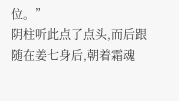位。”
阴柱听此点了点头,而后跟随在姜七身后,朝着霜魂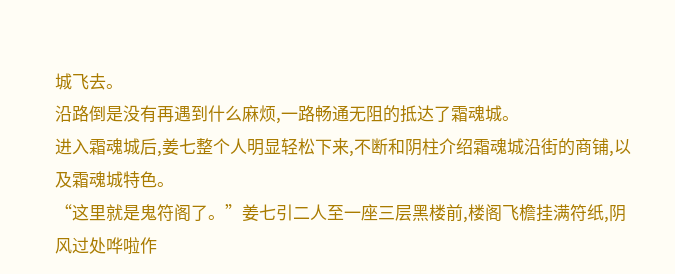城飞去。
沿路倒是没有再遇到什么麻烦,一路畅通无阻的抵达了霜魂城。
进入霜魂城后,姜七整个人明显轻松下来,不断和阴柱介绍霜魂城沿街的商铺,以及霜魂城特色。
“这里就是鬼符阁了。”姜七引二人至一座三层黑楼前,楼阁飞檐挂满符纸,阴风过处哗啦作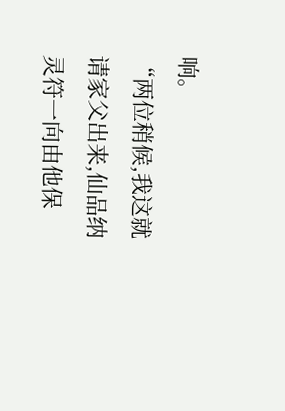响。
“两位稍候,我这就请家父出来,仙品纳灵符一向由他保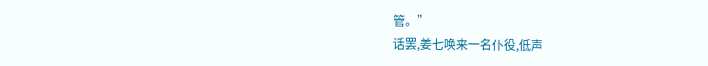管。”
话罢,姜七唤来一名仆役,低声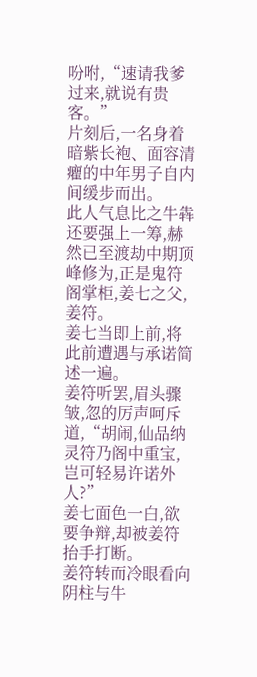吩咐,“速请我爹过来,就说有贵客。”
片刻后,一名身着暗紫长袍、面容清癯的中年男子自内间缓步而出。
此人气息比之牛犇还要强上一筹,赫然已至渡劫中期顶峰修为,正是鬼符阁掌柜,姜七之父,姜符。
姜七当即上前,将此前遭遇与承诺简述一遍。
姜符听罢,眉头骤皱,忽的厉声呵斥道,“胡闹,仙品纳灵符乃阁中重宝,岂可轻易许诺外人?”
姜七面色一白,欲要争辩,却被姜符抬手打断。
姜符转而冷眼看向阴柱与牛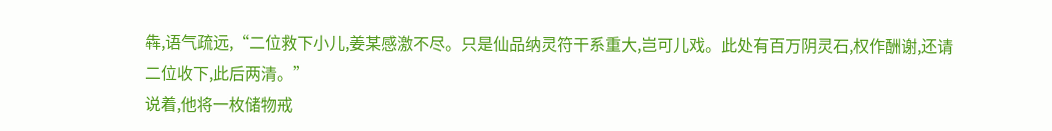犇,语气疏远,“二位救下小儿,姜某感激不尽。只是仙品纳灵符干系重大,岂可儿戏。此处有百万阴灵石,权作酬谢,还请二位收下,此后两清。”
说着,他将一枚储物戒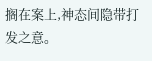搁在案上,神态间隐带打发之意。